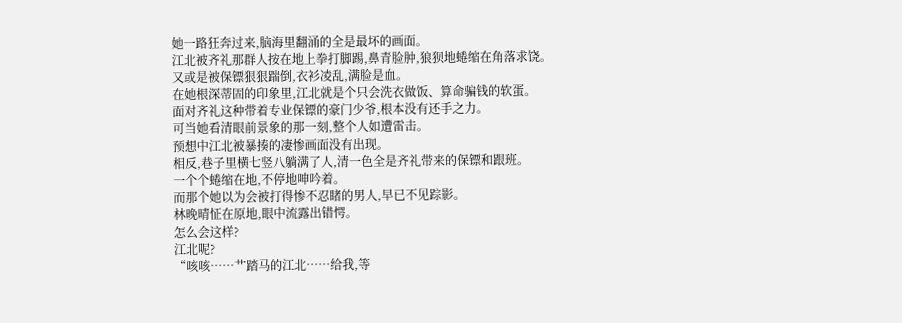她一路狂奔过来,脑海里翻涌的全是最坏的画面。
江北被齐礼那群人按在地上拳打脚踢,鼻青脸肿,狼狈地蜷缩在角落求饶。
又或是被保镖狠狠踹倒,衣衫凌乱,满脸是血。
在她根深蒂固的印象里,江北就是个只会洗衣做饭、算命骗钱的软蛋。
面对齐礼这种带着专业保镖的豪门少爷,根本没有还手之力。
可当她看清眼前景象的那一刻,整个人如遭雷击。
预想中江北被暴揍的凄惨画面没有出现。
相反,巷子里横七竖八躺满了人,清一色全是齐礼带来的保镖和跟班。
一个个蜷缩在地,不停地呻吟着。
而那个她以为会被打得惨不忍睹的男人,早已不见踪影。
林晚晴怔在原地,眼中流露出错愕。
怎么会这样?
江北呢?
“咳咳……艹踏马的江北……给我,等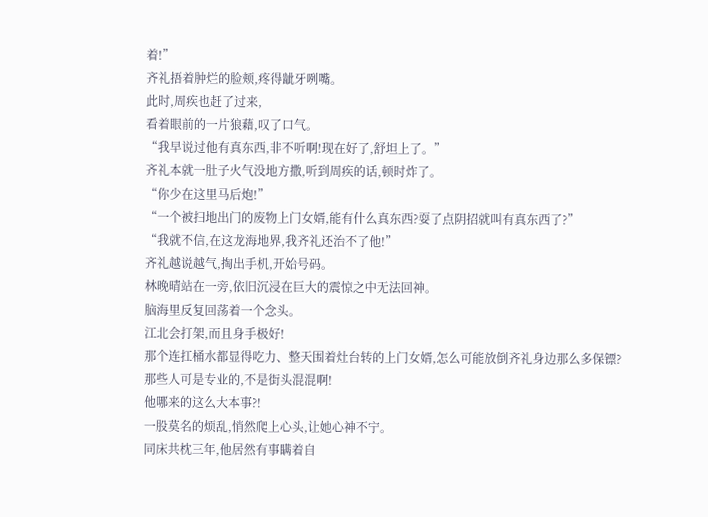着!”
齐礼捂着肿烂的脸颊,疼得龇牙咧嘴。
此时,周疾也赶了过来,
看着眼前的一片狼藉,叹了口气。
“我早说过他有真东西,非不听啊!现在好了,舒坦上了。”
齐礼本就一肚子火气没地方撒,听到周疾的话,顿时炸了。
“你少在这里马后炮!”
“一个被扫地出门的废物上门女婿,能有什么真东西?耍了点阴招就叫有真东西了?”
“我就不信,在这龙海地界,我齐礼还治不了他!”
齐礼越说越气,掏出手机,开始号码。
林晚晴站在一旁,依旧沉浸在巨大的震惊之中无法回神。
脑海里反复回荡着一个念头。
江北会打架,而且身手极好!
那个连扛桶水都显得吃力、整天围着灶台转的上门女婿,怎么可能放倒齐礼身边那么多保镖?
那些人可是专业的,不是街头混混啊!
他哪来的这么大本事?!
一股莫名的烦乱,悄然爬上心头,让她心神不宁。
同床共枕三年,他居然有事瞒着自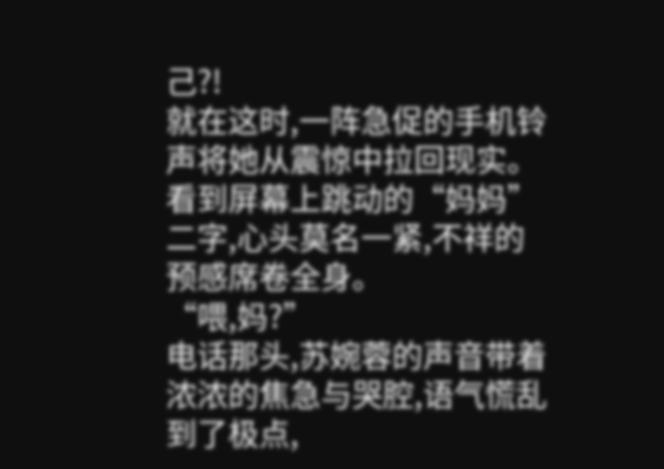己?!
就在这时,一阵急促的手机铃声将她从震惊中拉回现实。
看到屏幕上跳动的“妈妈”二字,心头莫名一紧,不祥的预感席卷全身。
“喂,妈?”
电话那头,苏婉蓉的声音带着浓浓的焦急与哭腔,语气慌乱到了极点,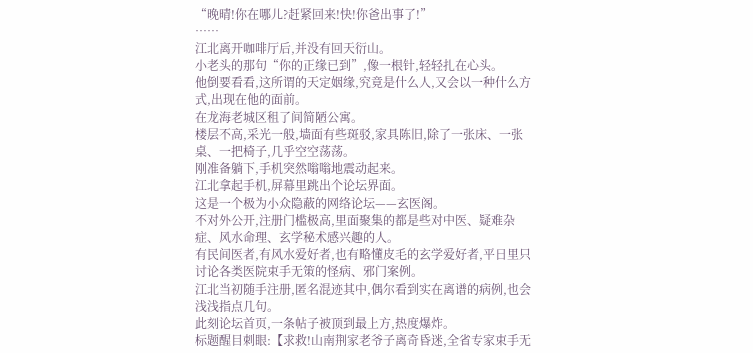“晚晴!你在哪儿?赶紧回来!快!你爸出事了!”
……
江北离开咖啡厅后,并没有回天衍山。
小老头的那句“你的正缘已到”,像一根针,轻轻扎在心头。
他倒要看看,这所谓的天定姻缘,究竟是什么人,又会以一种什么方式,出现在他的面前。
在龙海老城区租了间简陋公寓。
楼层不高,采光一般,墙面有些斑驳,家具陈旧,除了一张床、一张桌、一把椅子,几乎空空荡荡。
刚准备躺下,手机突然嗡嗡地震动起来。
江北拿起手机,屏幕里跳出个论坛界面。
这是一个极为小众隐蔽的网络论坛——玄医阁。
不对外公开,注册门槛极高,里面聚集的都是些对中医、疑难杂症、风水命理、玄学秘术感兴趣的人。
有民间医者,有风水爱好者,也有略懂皮毛的玄学爱好者,平日里只讨论各类医院束手无策的怪病、邪门案例。
江北当初随手注册,匿名混迹其中,偶尔看到实在离谱的病例,也会浅浅指点几句。
此刻论坛首页,一条帖子被顶到最上方,热度爆炸。
标题醒目刺眼:【求救!山南荆家老爷子离奇昏迷,全省专家束手无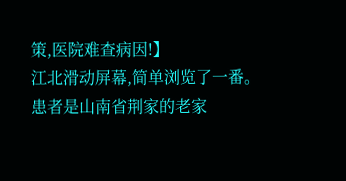策,医院难查病因!】
江北滑动屏幕,简单浏览了一番。
患者是山南省荆家的老家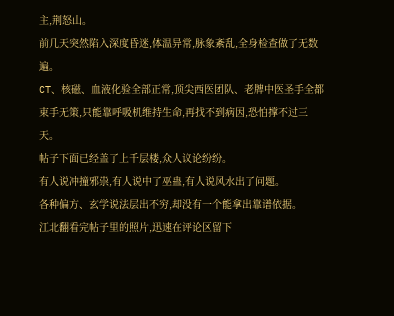主,荆怒山。
前几天突然陷入深度昏迷,体温异常,脉象紊乱,全身检查做了无数遍。
CT、核磁、血液化验全部正常,顶尖西医团队、老牌中医圣手全都束手无策,只能靠呼吸机维持生命,再找不到病因,恐怕撑不过三天。
帖子下面已经盖了上千层楼,众人议论纷纷。
有人说冲撞邪祟,有人说中了巫蛊,有人说风水出了问题。
各种偏方、玄学说法层出不穷,却没有一个能拿出靠谱依据。
江北翻看完帖子里的照片,迅速在评论区留下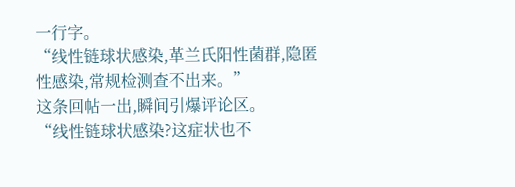一行字。
“线性链球状感染,革兰氏阳性菌群,隐匿性感染,常规检测查不出来。”
这条回帖一出,瞬间引爆评论区。
“线性链球状感染?这症状也不